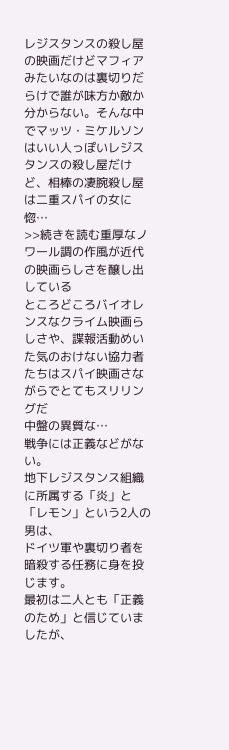レジスタンスの殺し屋の映画だけどマフィアみたいなのは裏切りだらけで誰が味方か敵か分からない。そんな中でマッツ・ミケルソンはいい人っぽいレジスタンスの殺し屋だけど、相棒の凄腕殺し屋は二重スパイの女に惚…
>>続きを読む重厚なノワール調の作風が近代の映画らしさを醸し出している
ところどころバイオレンスなクライム映画らしさや、諜報活動めいた気のおけない協力者たちはスパイ映画さながらでとてもスリリングだ
中盤の異質な…
戦争には正義などがない。
地下レジスタンス組織に所属する「炎」と「レモン」という2人の男は、
ドイツ軍や裏切り者を暗殺する任務に身を投じます。
最初は二人とも「正義のため」と信じていましたが、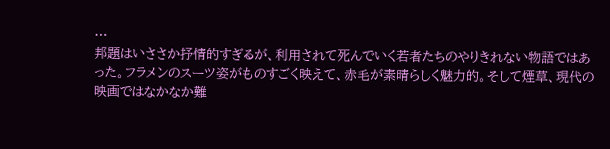…
邦題はいささか抒情的すぎるが、利用されて死んでいく若者たちのやりきれない物語ではあった。フラメンのスーツ姿がものすごく映えて、赤毛が素晴らしく魅力的。そして煙草、現代の映画ではなかなか難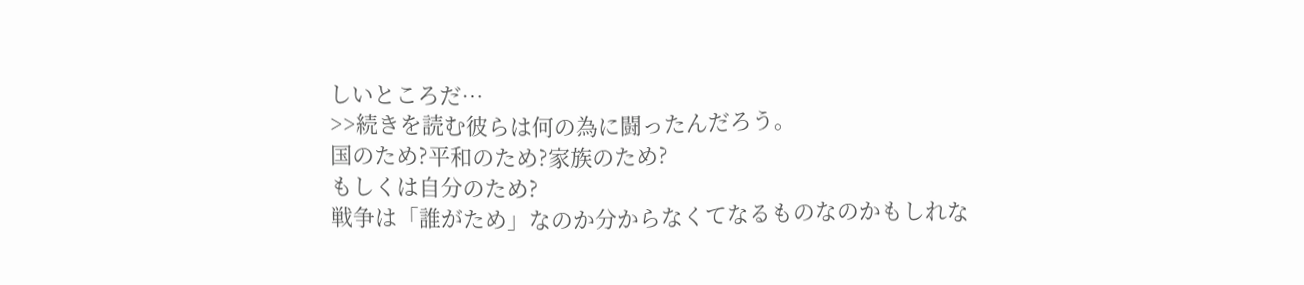しいところだ…
>>続きを読む彼らは何の為に闘ったんだろう。
国のため?平和のため?家族のため?
もしくは自分のため?
戦争は「誰がため」なのか分からなくてなるものなのかもしれな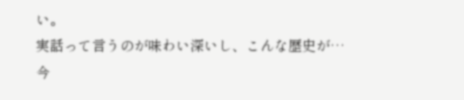い。
実話って言うのが味わい深いし、こんな歴史が…
今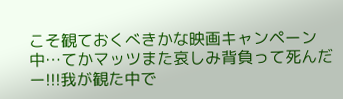こそ観ておくべきかな映画キャンペーン中…てかマッツまた哀しみ背負って死んだー!!!我が観た中で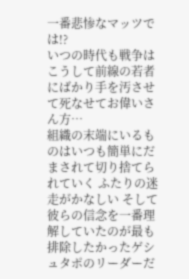一番悲惨なマッツでは!?
いつの時代も戦争はこうして前線の若者にばかり手を汚させて死なせてお偉いさん方…
組織の末端にいるものはいつも簡単にだまされて切り捨てられていく ふたりの迷走がかなしい そして彼らの信念を一番理解していたのが最も排除したかったゲシュタポのリーダーだ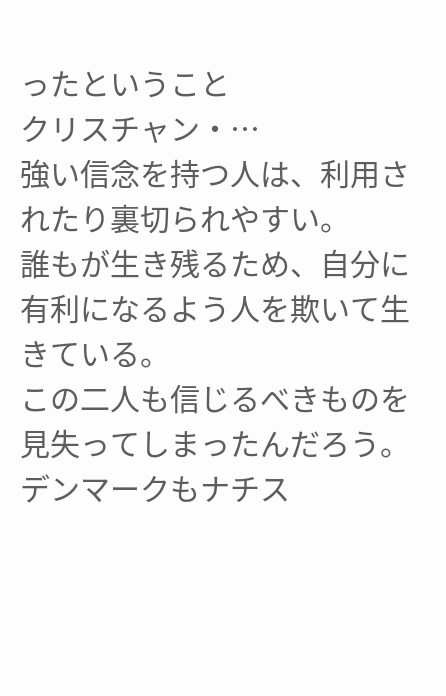ったということ
クリスチャン・…
強い信念を持つ人は、利用されたり裏切られやすい。
誰もが生き残るため、自分に有利になるよう人を欺いて生きている。
この二人も信じるべきものを見失ってしまったんだろう。
デンマークもナチス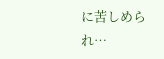に苦しめられ…